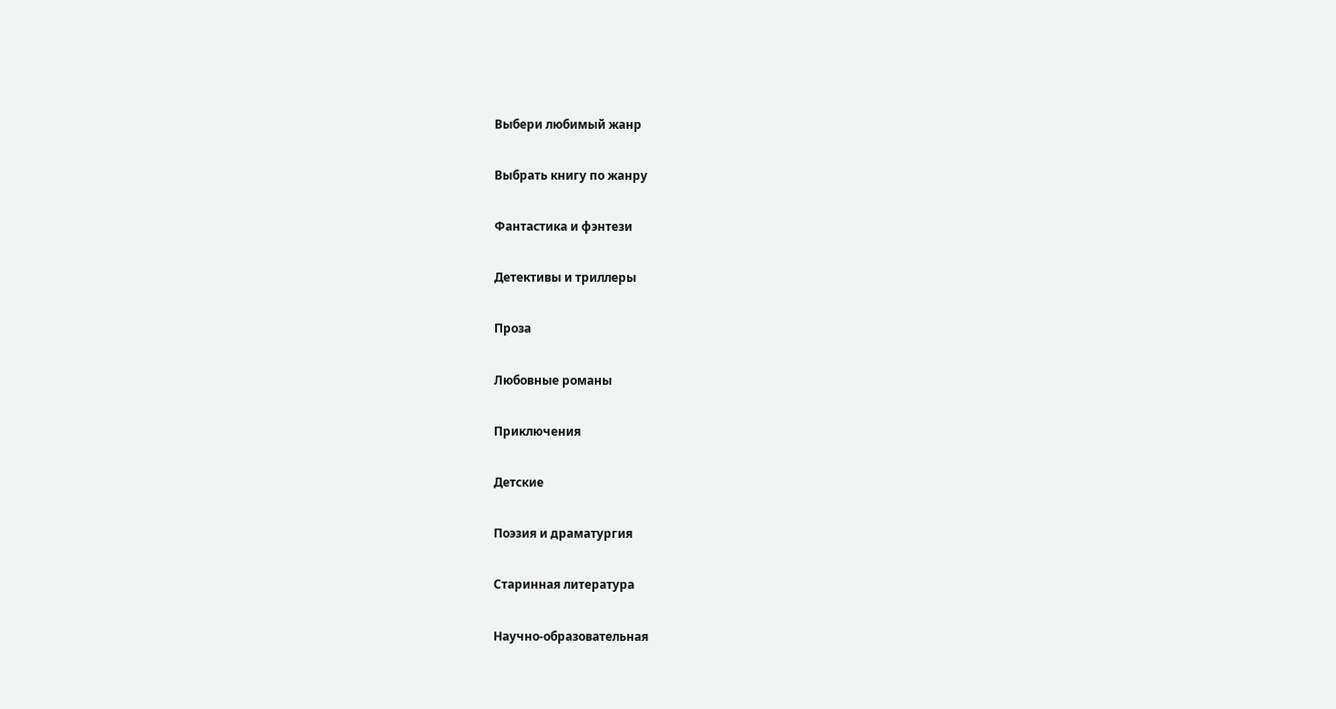Выбери любимый жанр

Выбрать книгу по жанру

Фантастика и фэнтези

Детективы и триллеры

Проза

Любовные романы

Приключения

Детские

Поэзия и драматургия

Старинная литература

Научно-образовательная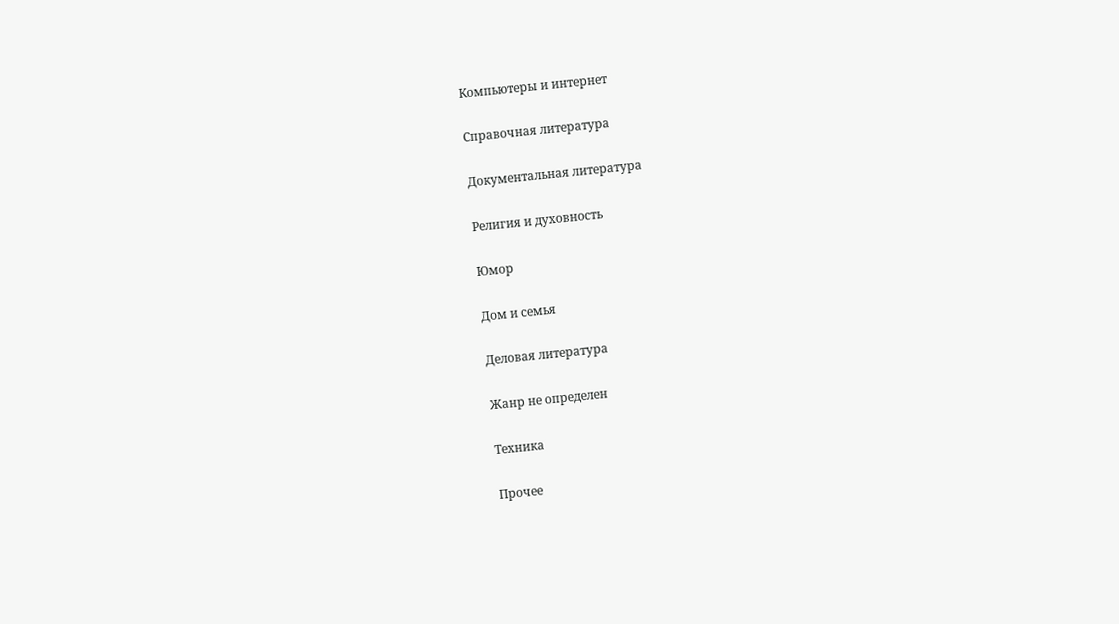Компьютеры и интернет

Справочная литература

Документальная литература

Религия и духовность

Юмор

Дом и семья

Деловая литература

Жанр не определен

Техника

Прочее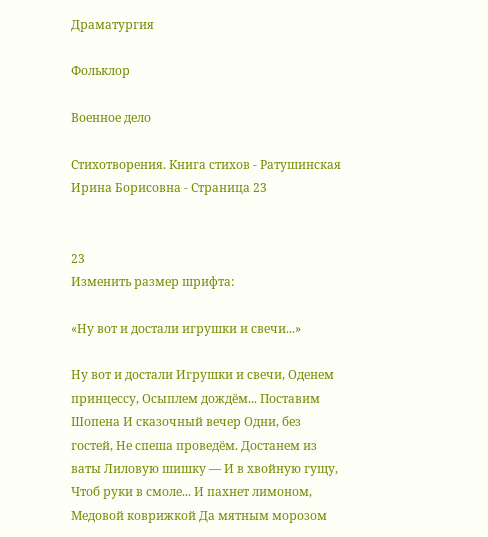Драматургия

Фольклор

Военное дело

Стихотворения. Книга стихов - Ратушинская Ирина Борисовна - Страница 23


23
Изменить размер шрифта:

«Ну вот и достали игрушки и свечи...»

Ну вот и достали Игрушки и свечи, Оденем принцессу, Осыплем дождём... Поставим Шопена И сказочный вечер Одни, без гостей, Не спеша проведём. Достанем из ваты Лиловую шишку — И в хвойную гущу, Чтоб руки в смоле... И пахнет лимоном, Медовой коврижкой Да мятным морозом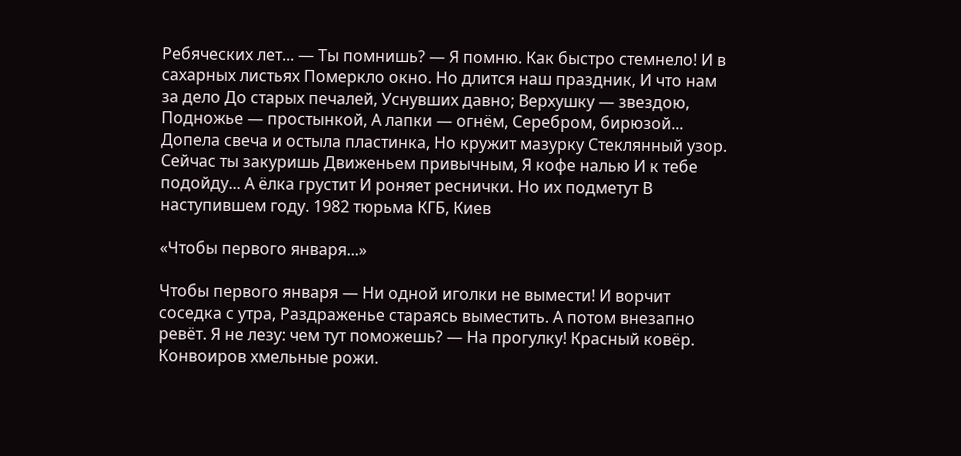Ребяческих лет... — Ты помнишь? — Я помню. Как быстро стемнело! И в сахарных листьях Померкло окно. Но длится наш праздник, И что нам за дело До старых печалей, Уснувших давно; Верхушку — звездою, Подножье — простынкой, А лапки — огнём, Серебром, бирюзой... Допела свеча и остыла пластинка, Но кружит мазурку Стеклянный узор. Сейчас ты закуришь Движеньем привычным, Я кофе налью И к тебе подойду... А ёлка грустит И роняет реснички. Но их подметут В наступившем году. 1982 тюрьма КГБ, Киев

«Чтобы первого января...»

Чтобы первого января — Ни одной иголки не вымести! И ворчит соседка с утра, Раздраженье стараясь выместить. А потом внезапно ревёт. Я не лезу: чем тут поможешь? — На прогулку! Красный ковёр. Конвоиров хмельные рожи.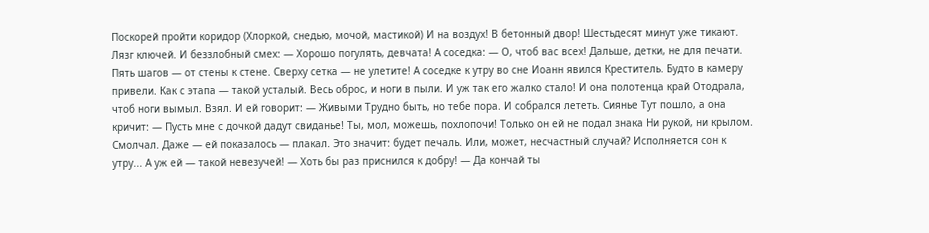Поскорей пройти коридор (Хлоркой, снедью, мочой, мастикой) И на воздух! В бетонный двор! Шестьдесят минут уже тикают. Лязг ключей. И беззлобный смех: — Хорошо погулять, девчата! А соседка: — О, чтоб вас всех! Дальше, детки, не для печати. Пять шагов — от стены к стене. Сверху сетка — не улетите! А соседке к утру во сне Иоанн явился Креститель. Будто в камеру привели. Как с этапа — такой усталый. Весь оброс, и ноги в пыли. И уж так его жалко стало! И она полотенца край Отодрала, чтоб ноги вымыл. Взял. И ей говорит: — Живыми Трудно быть, но тебе пора. И собрался лететь. Сиянье Тут пошло, а она кричит: — Пусть мне с дочкой дадут свиданье! Ты, мол, можешь, похлопочи! Только он ей не подал знака Ни рукой, ни крылом. Смолчал. Даже — ей показалось — плакал. Это значит: будет печаль. Или, может, несчастный случай? Исполняется сон к утру... А уж ей — такой невезучей! — Хоть бы раз приснился к добру! — Да кончай ты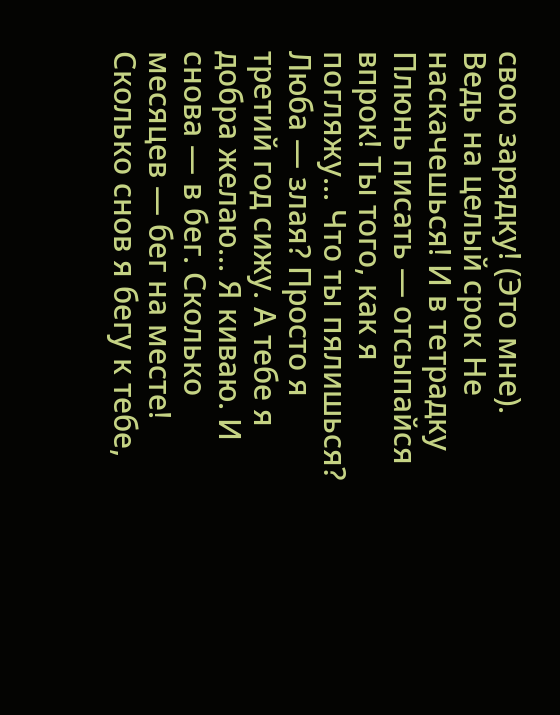свою зарядку! (Это мне). Ведь на целый срок Не наскачешься! И в тетрадку Плюнь писать — отсыпайся впрок! Ты того, как я погляжу... Что ты пялишься? Люба — злая? Просто я третий год сижу. А тебе я добра желаю... Я киваю. И снова — в бег. Сколько месяцев — бег на месте! Сколько снов я бегу к тебе,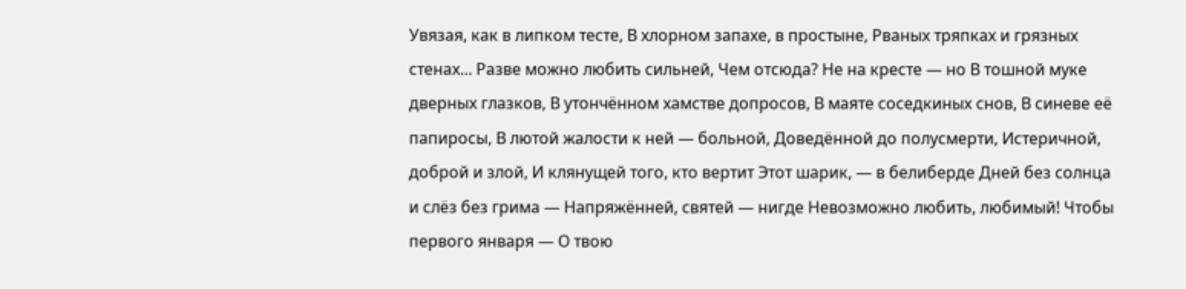Увязая, как в липком тесте, В хлорном запахе, в простыне, Рваных тряпках и грязных стенах... Разве можно любить сильней, Чем отсюда? Не на кресте — но В тошной муке дверных глазков, В утончённом хамстве допросов, В маяте соседкиных снов, В синеве её папиросы, В лютой жалости к ней — больной, Доведённой до полусмерти, Истеричной, доброй и злой, И клянущей того, кто вертит Этот шарик, — в белиберде Дней без солнца и слёз без грима — Напряжённей, святей — нигде Невозможно любить, любимый! Чтобы первого января — О твою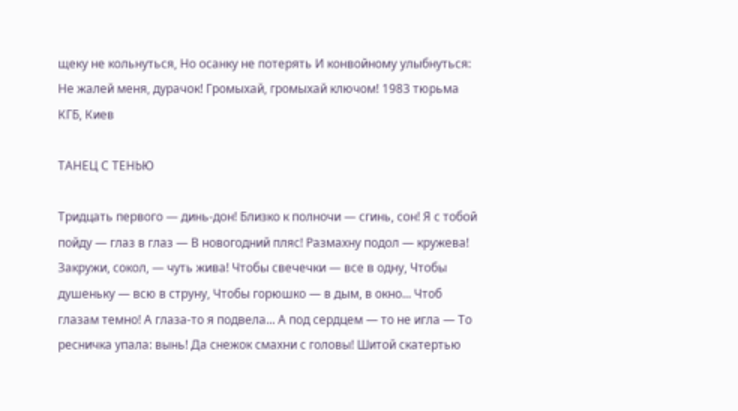щеку не кольнуться, Но осанку не потерять И конвойному улыбнуться: Не жалей меня, дурачок! Громыхай, громыхай ключом! 1983 тюрьма КГБ, Киев

ТАНЕЦ С ТЕНЬЮ

Тридцать первого — динь-дон! Близко к полночи — сгинь, сон! Я с тобой пойду — глаз в глаз — В новогодний пляс! Размахну подол — кружева! Закружи, сокол, — чуть жива! Чтобы свечечки — все в одну, Чтобы душеньку — всю в струну, Чтобы горюшко — в дым, в окно... Чтоб глазам темно! А глаза-то я подвела... А под сердцем — то не игла — То ресничка упала: вынь! Да снежок смахни с головы! Шитой скатертью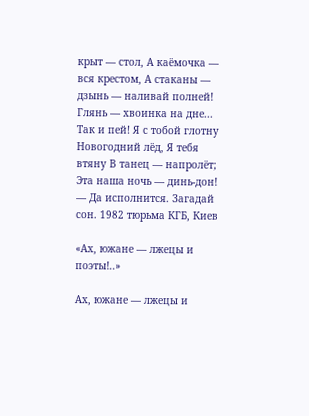крыт — стол, А каёмочка — вся крестом, А стаканы — дзынь — наливай полней! Глянь — хвоинка на дне... Так и пей! Я с тобой глотну Новогодний лёд, Я тебя втяну В танец — напролёт; Эта наша ночь — динь-дон! — Да исполнится. Загадай сон. 1982 тюрьма КГБ, Киев

«Ах, южане — лжецы и поэты!..»

Ах, южане — лжецы и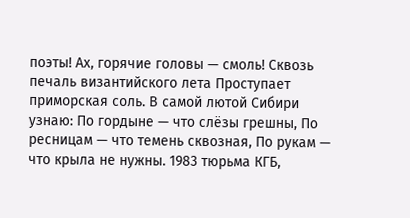поэты! Ах, горячие головы — смоль! Сквозь печаль византийского лета Проступает приморская соль. В самой лютой Сибири узнаю: По гордыне — что слёзы грешны, По ресницам — что темень сквозная, По рукам — что крыла не нужны. 1983 тюрьма КГБ,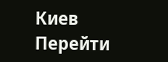Киев
Перейти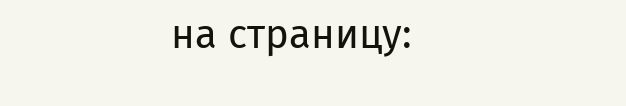на страницу: